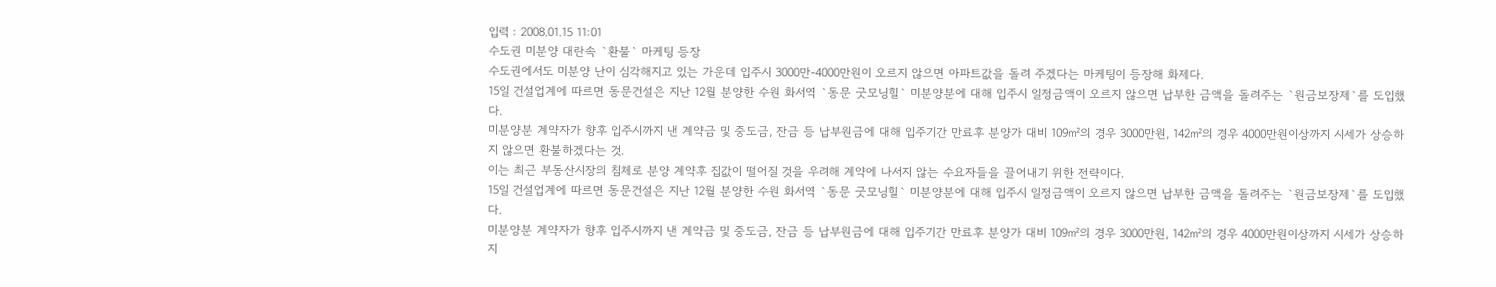입력 : 2008.01.15 11:01
수도권 미분양 대란속 `환불` 마케팅 등장
수도권에서도 미분양 난이 심각해지고 있는 가운데 입주시 3000만-4000만원이 오르지 않으면 아파트값을 돌려 주겠다는 마케팅이 등장해 화제다.
15일 건설업계에 따르면 동문건설은 지난 12월 분양한 수원 화서역 `동문 굿모닝힐` 미분양분에 대해 입주시 일정금액이 오르지 않으면 납부한 금액을 돌려주는 `원금보장제`를 도입했다.
미분양분 계약자가 향후 입주시까지 낸 계약금 및 중도금, 잔금 등 납부원금에 대해 입주기간 만료후 분양가 대비 109㎡의 경우 3000만원, 142㎡의 경우 4000만원이상까지 시세가 상승하지 않으면 환불하겠다는 것.
이는 최근 부동산시장의 침체로 분양 계약후 집값이 떨어질 것을 우려해 계약에 나서지 않는 수요자들을 끌어내기 위한 전략이다.
15일 건설업계에 따르면 동문건설은 지난 12월 분양한 수원 화서역 `동문 굿모닝힐` 미분양분에 대해 입주시 일정금액이 오르지 않으면 납부한 금액을 돌려주는 `원금보장제`를 도입했다.
미분양분 계약자가 향후 입주시까지 낸 계약금 및 중도금, 잔금 등 납부원금에 대해 입주기간 만료후 분양가 대비 109㎡의 경우 3000만원, 142㎡의 경우 4000만원이상까지 시세가 상승하지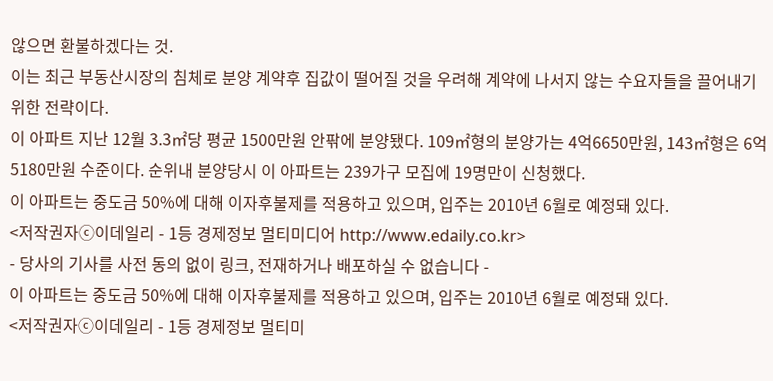않으면 환불하겠다는 것.
이는 최근 부동산시장의 침체로 분양 계약후 집값이 떨어질 것을 우려해 계약에 나서지 않는 수요자들을 끌어내기 위한 전략이다.
이 아파트 지난 12월 3.3㎡당 평균 1500만원 안팎에 분양됐다. 109㎡형의 분양가는 4억6650만원, 143㎡형은 6억5180만원 수준이다. 순위내 분양당시 이 아파트는 239가구 모집에 19명만이 신청했다.
이 아파트는 중도금 50%에 대해 이자후불제를 적용하고 있으며, 입주는 2010년 6월로 예정돼 있다.
<저작권자ⓒ이데일리 - 1등 경제정보 멀티미디어 http://www.edaily.co.kr>
- 당사의 기사를 사전 동의 없이 링크, 전재하거나 배포하실 수 없습니다 -
이 아파트는 중도금 50%에 대해 이자후불제를 적용하고 있으며, 입주는 2010년 6월로 예정돼 있다.
<저작권자ⓒ이데일리 - 1등 경제정보 멀티미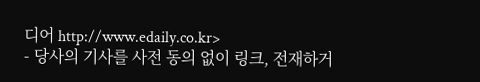디어 http://www.edaily.co.kr>
- 당사의 기사를 사전 동의 없이 링크, 전재하거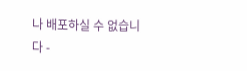나 배포하실 수 없습니다 -